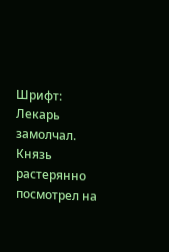Шрифт:
Лекарь замолчал. Князь растерянно посмотрел на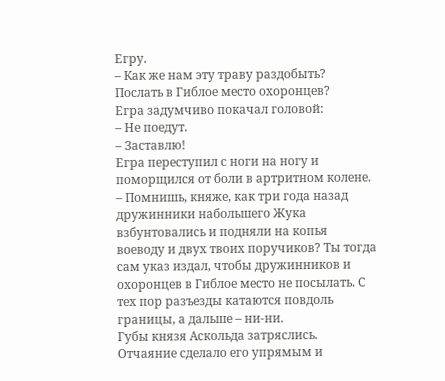Егру.
– Как же нам эту траву раздобыть? Послать в Гиблое место охоронцев?
Егра задумчиво покачал головой:
– Не поедут.
– Заставлю!
Егра переступил с ноги на ногу и поморщился от боли в артритном колене.
– Помнишь, княже, как три года назад дружинники набольшего Жука взбунтовались и подняли на копья воеводу и двух твоих поручиков? Ты тогда сам указ издал, чтобы дружинников и охоронцев в Гиблое место не посылать. С тех пор разъезды катаются повдоль границы, а дальше – ни-ни.
Губы князя Аскольда затряслись. Отчаяние сделало его упрямым и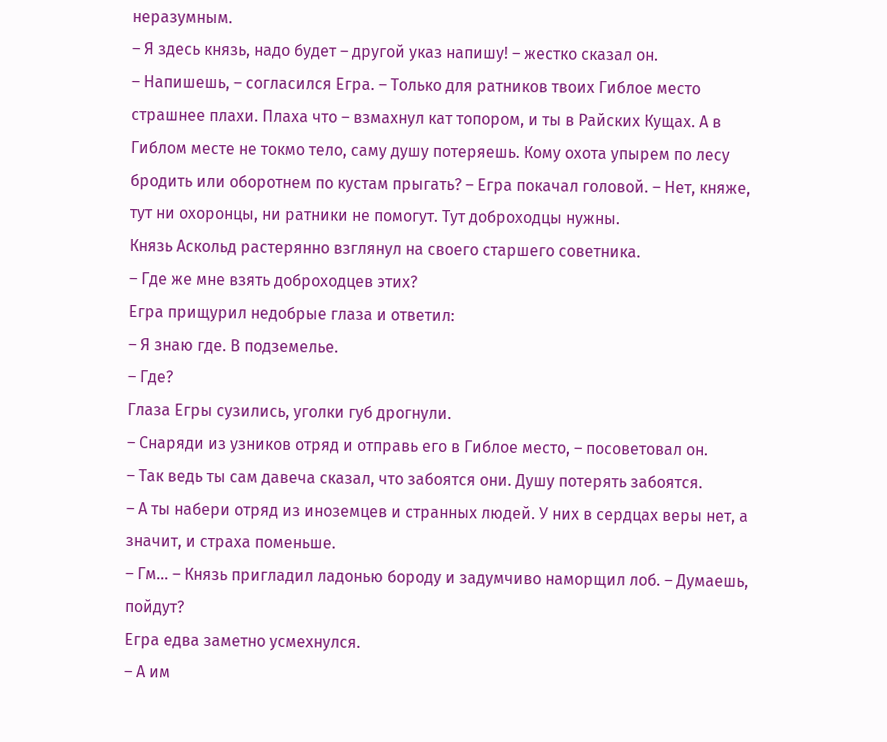неразумным.
– Я здесь князь, надо будет – другой указ напишу! – жестко сказал он.
– Напишешь, – согласился Егра. – Только для ратников твоих Гиблое место страшнее плахи. Плаха что – взмахнул кат топором, и ты в Райских Кущах. А в Гиблом месте не токмо тело, саму душу потеряешь. Кому охота упырем по лесу бродить или оборотнем по кустам прыгать? – Егра покачал головой. – Нет, княже, тут ни охоронцы, ни ратники не помогут. Тут доброходцы нужны.
Князь Аскольд растерянно взглянул на своего старшего советника.
– Где же мне взять доброходцев этих?
Егра прищурил недобрые глаза и ответил:
– Я знаю где. В подземелье.
– Где?
Глаза Егры сузились, уголки губ дрогнули.
– Снаряди из узников отряд и отправь его в Гиблое место, – посоветовал он.
– Так ведь ты сам давеча сказал, что забоятся они. Душу потерять забоятся.
– А ты набери отряд из иноземцев и странных людей. У них в сердцах веры нет, а значит, и страха поменьше.
– Гм… – Князь пригладил ладонью бороду и задумчиво наморщил лоб. – Думаешь, пойдут?
Егра едва заметно усмехнулся.
– А им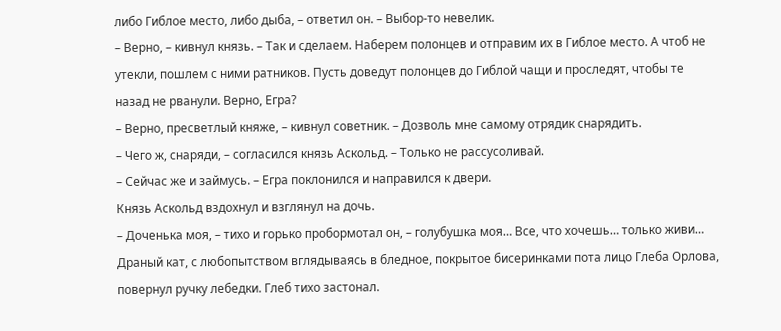либо Гиблое место, либо дыба, – ответил он. – Выбор-то невелик.
– Верно, – кивнул князь. – Так и сделаем. Наберем полонцев и отправим их в Гиблое место. А чтоб не утекли, пошлем с ними ратников. Пусть доведут полонцев до Гиблой чащи и проследят, чтобы те назад не рванули. Верно, Егра?
– Верно, пресветлый княже, – кивнул советник. – Дозволь мне самому отрядик снарядить.
– Чего ж, снаряди, – согласился князь Аскольд. – Только не рассусоливай.
– Сейчас же и займусь. – Егра поклонился и направился к двери.
Князь Аскольд вздохнул и взглянул на дочь.
– Доченька моя, – тихо и горько пробормотал он, – голубушка моя… Все, что хочешь… только живи…
Драный кат, с любопытством вглядываясь в бледное, покрытое бисеринками пота лицо Глеба Орлова, повернул ручку лебедки. Глеб тихо застонал.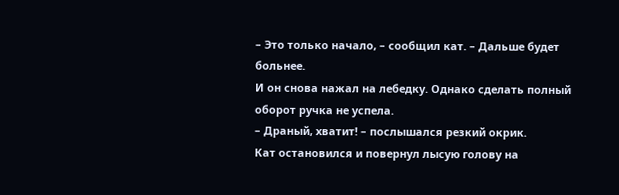– Это только начало, – сообщил кат. – Дальше будет больнее.
И он снова нажал на лебедку. Однако сделать полный оборот ручка не успела.
– Драный, хватит! – послышался резкий окрик.
Кат остановился и повернул лысую голову на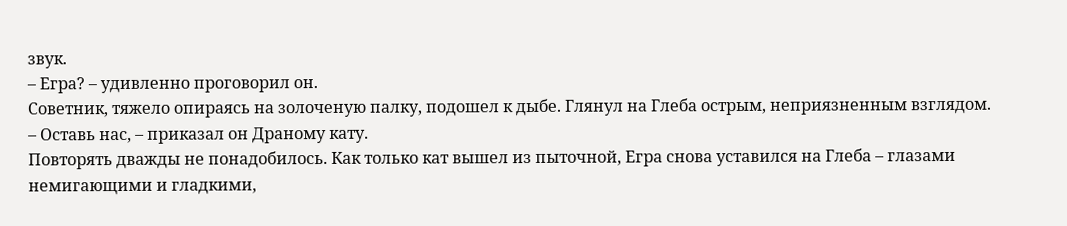звук.
– Егра? – удивленно проговорил он.
Советник, тяжело опираясь на золоченую палку, подошел к дыбе. Глянул на Глеба острым, неприязненным взглядом.
– Оставь нас, – приказал он Драному кату.
Повторять дважды не понадобилось. Как только кат вышел из пыточной, Егра снова уставился на Глеба – глазами немигающими и гладкими,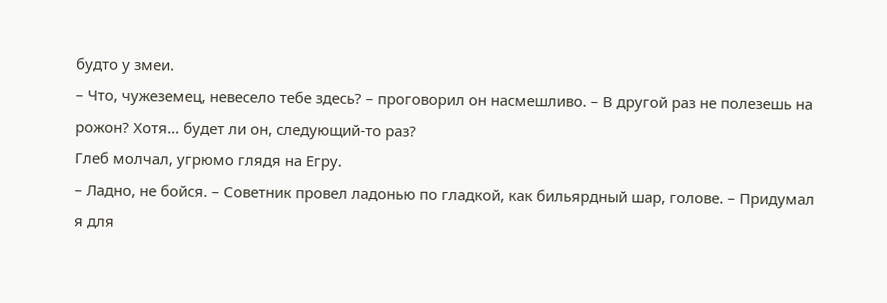будто у змеи.
– Что, чужеземец, невесело тебе здесь? – проговорил он насмешливо. – В другой раз не полезешь на рожон? Хотя… будет ли он, следующий-то раз?
Глеб молчал, угрюмо глядя на Егру.
– Ладно, не бойся. – Советник провел ладонью по гладкой, как бильярдный шар, голове. – Придумал я для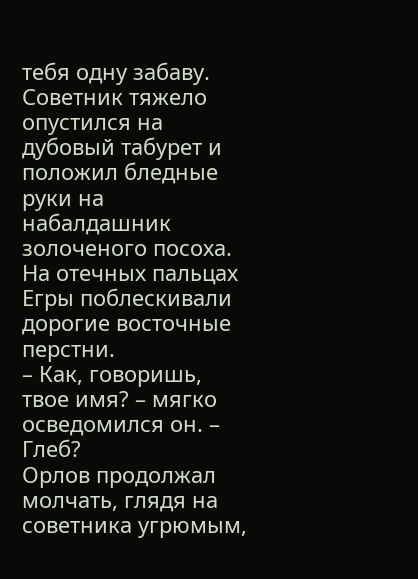тебя одну забаву.
Советник тяжело опустился на дубовый табурет и положил бледные руки на набалдашник золоченого посоха. На отечных пальцах Егры поблескивали дорогие восточные перстни.
– Как, говоришь, твое имя? – мягко осведомился он. – Глеб?
Орлов продолжал молчать, глядя на советника угрюмым,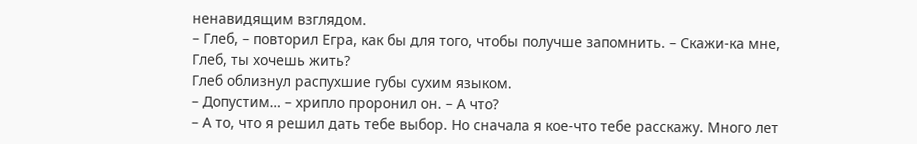ненавидящим взглядом.
– Глеб, – повторил Егра, как бы для того, чтобы получше запомнить. – Скажи-ка мне, Глеб, ты хочешь жить?
Глеб облизнул распухшие губы сухим языком.
– Допустим… – хрипло проронил он. – А что?
– А то, что я решил дать тебе выбор. Но сначала я кое-что тебе расскажу. Много лет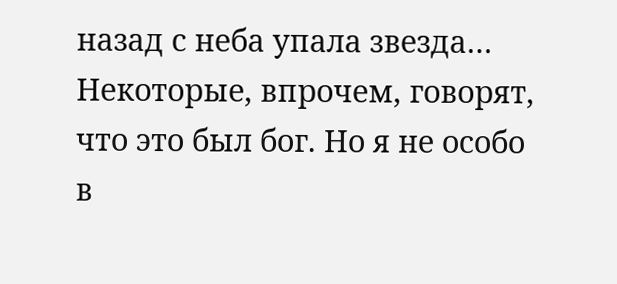назад с неба упала звезда… Некоторые, впрочем, говорят, что это был бог. Но я не особо в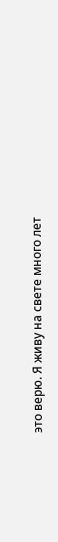это верю. Я живу на свете много лет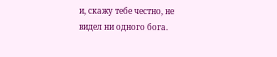и, скажу тебе честно, не видел ни одного бога.